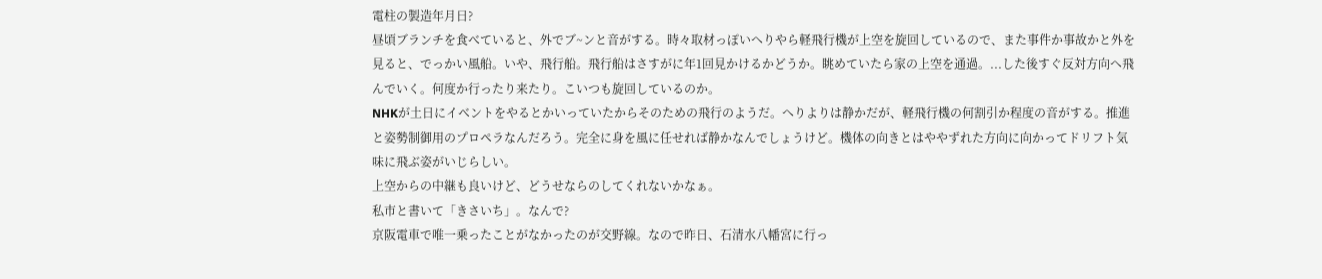電柱の製造年月日?
昼頃ブランチを食べていると、外でブ~ンと音がする。時々取材っぽいへりやら軽飛行機が上空を旋回しているので、また事件か事故かと外を見ると、でっかい風船。いや、飛行船。飛行船はさすがに年1回見かけるかどうか。眺めていたら家の上空を通過。...した後すぐ反対方向へ飛んでいく。何度か行ったり来たり。こいつも旋回しているのか。
NHKが土日にイベントをやるとかいっていたからそのための飛行のようだ。へりよりは静かだが、軽飛行機の何割引か程度の音がする。推進と姿勢制御用のプロペラなんだろう。完全に身を風に任せれば静かなんでしょうけど。機体の向きとはややずれた方向に向かってドリフト気味に飛ぶ姿がいじらしい。
上空からの中継も良いけど、どうせならのしてくれないかなぁ。
私市と書いて「きさいち」。なんで?
京阪電車で唯一乗ったことがなかったのが交野線。なので昨日、石清水八幡宮に行っ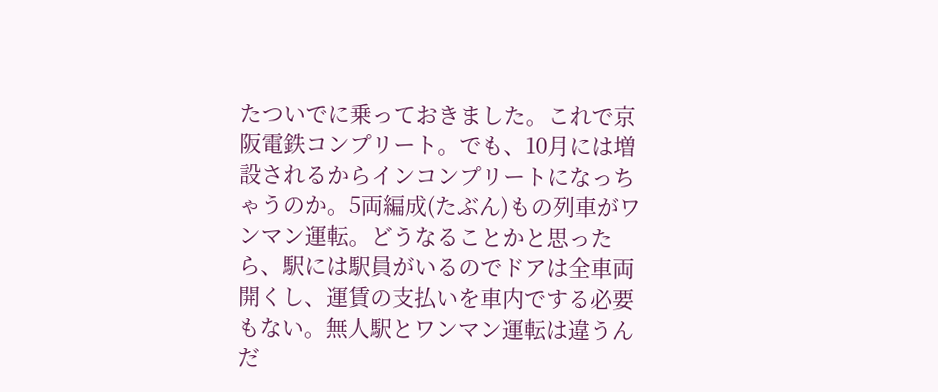たついでに乗っておきました。これで京阪電鉄コンプリート。でも、10月には増設されるからインコンプリートになっちゃうのか。5両編成(たぶん)もの列車がワンマン運転。どうなることかと思ったら、駅には駅員がいるのでドアは全車両開くし、運賃の支払いを車内でする必要もない。無人駅とワンマン運転は違うんだ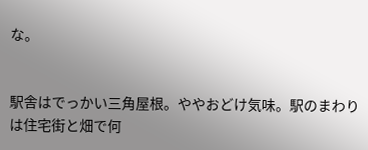な。


駅舎はでっかい三角屋根。ややおどけ気味。駅のまわりは住宅街と畑で何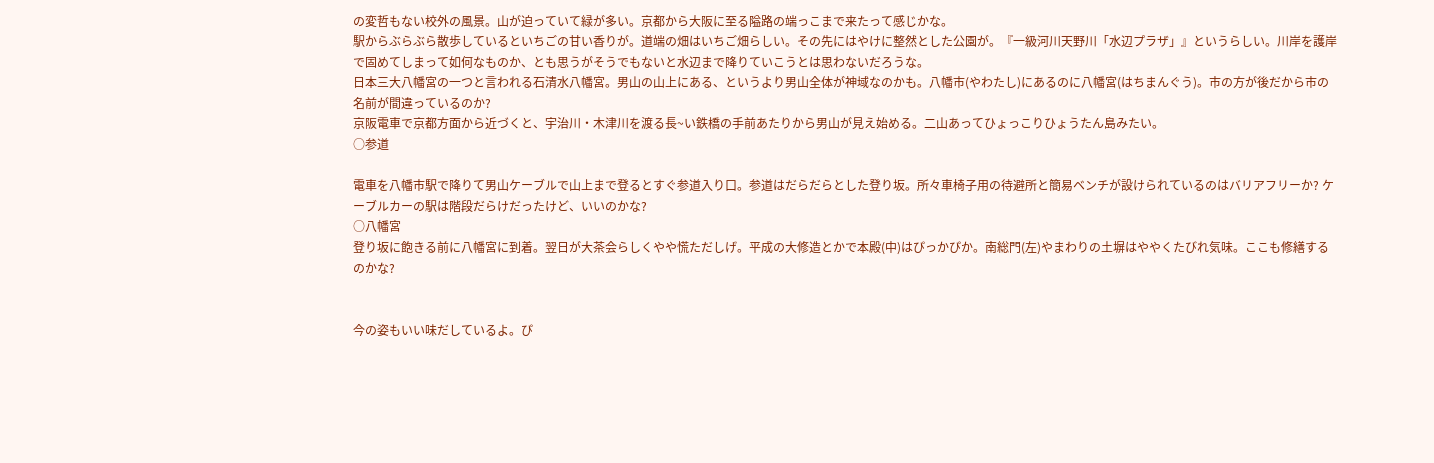の変哲もない校外の風景。山が迫っていて緑が多い。京都から大阪に至る隘路の端っこまで来たって感じかな。
駅からぶらぶら散歩しているといちごの甘い香りが。道端の畑はいちご畑らしい。その先にはやけに整然とした公園が。『一級河川天野川「水辺プラザ」』というらしい。川岸を護岸で固めてしまって如何なものか、とも思うがそうでもないと水辺まで降りていこうとは思わないだろうな。
日本三大八幡宮の一つと言われる石清水八幡宮。男山の山上にある、というより男山全体が神域なのかも。八幡市(やわたし)にあるのに八幡宮(はちまんぐう)。市の方が後だから市の名前が間違っているのか?
京阪電車で京都方面から近づくと、宇治川・木津川を渡る長~い鉄橋の手前あたりから男山が見え始める。二山あってひょっこりひょうたん島みたい。
○参道

電車を八幡市駅で降りて男山ケーブルで山上まで登るとすぐ参道入り口。参道はだらだらとした登り坂。所々車椅子用の待避所と簡易ベンチが設けられているのはバリアフリーか? ケーブルカーの駅は階段だらけだったけど、いいのかな?
○八幡宮
登り坂に飽きる前に八幡宮に到着。翌日が大茶会らしくやや慌ただしげ。平成の大修造とかで本殿(中)はぴっかぴか。南総門(左)やまわりの土塀はややくたびれ気味。ここも修繕するのかな?


今の姿もいい味だしているよ。ぴ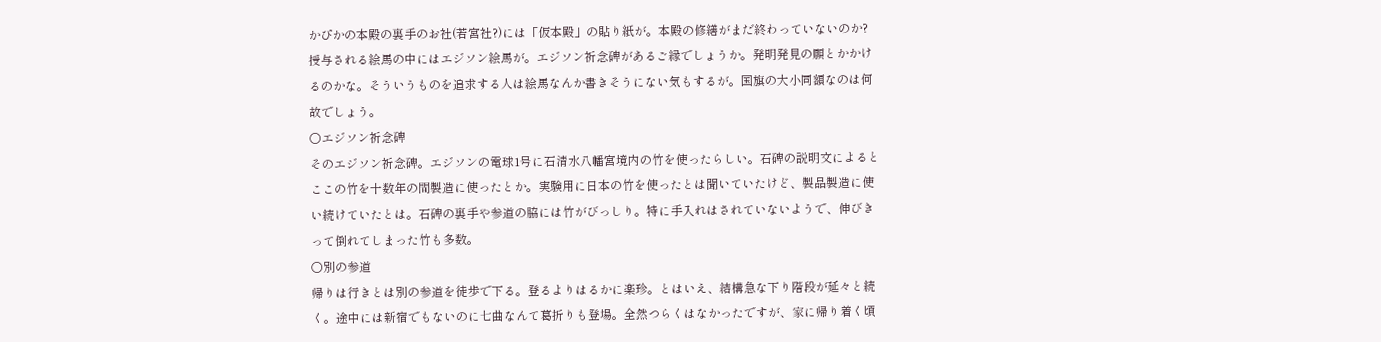かぴかの本殿の裏手のお社(若宮社?)には「仮本殿」の貼り紙が。本殿の修繕がまだ終わっていないのか?
授与される絵馬の中にはエジソン絵馬が。エジソン祈念碑があるご縁でしょうか。発明発見の願とかかけるのかな。そういうものを追求する人は絵馬なんか書きそうにない気もするが。国旗の大小同額なのは何故でしょう。
○エジソン祈念碑
そのエジソン祈念碑。エジソンの電球1号に石清水八幡宮境内の竹を使ったらしい。石碑の説明文によるとここの竹を十数年の間製造に使ったとか。実験用に日本の竹を使ったとは聞いていたけど、製品製造に使い続けていたとは。石碑の裏手や参道の脇には竹がびっしり。特に手入れはされていないようで、伸びきって倒れてしまった竹も多数。
○別の参道
帰りは行きとは別の参道を徒歩で下る。登るよりはるかに楽珍。とはいえ、結構急な下り階段が延々と続く。途中には新宿でもないのに七曲なんて葛折りも登場。全然つらくはなかったですが、家に帰り着く頃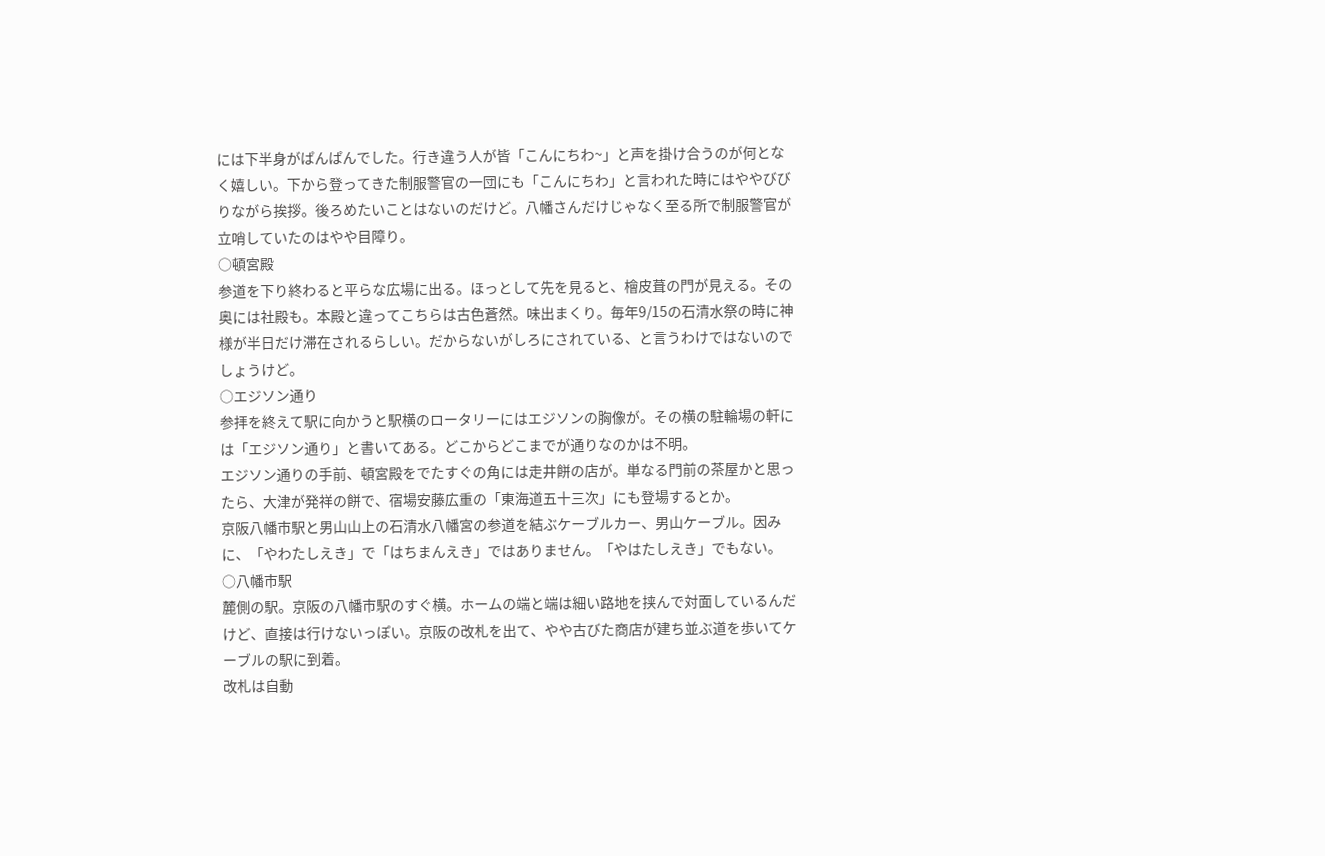には下半身がぱんぱんでした。行き違う人が皆「こんにちわ~」と声を掛け合うのが何となく嬉しい。下から登ってきた制服警官の一団にも「こんにちわ」と言われた時にはややびびりながら挨拶。後ろめたいことはないのだけど。八幡さんだけじゃなく至る所で制服警官が立哨していたのはやや目障り。
○頓宮殿
参道を下り終わると平らな広場に出る。ほっとして先を見ると、檜皮葺の門が見える。その奥には社殿も。本殿と違ってこちらは古色蒼然。味出まくり。毎年9/15の石清水祭の時に神様が半日だけ滞在されるらしい。だからないがしろにされている、と言うわけではないのでしょうけど。
○エジソン通り
参拝を終えて駅に向かうと駅横のロータリーにはエジソンの胸像が。その横の駐輪場の軒には「エジソン通り」と書いてある。どこからどこまでが通りなのかは不明。
エジソン通りの手前、頓宮殿をでたすぐの角には走井餅の店が。単なる門前の茶屋かと思ったら、大津が発祥の餅で、宿場安藤広重の「東海道五十三次」にも登場するとか。
京阪八幡市駅と男山山上の石清水八幡宮の参道を結ぶケーブルカー、男山ケーブル。因みに、「やわたしえき」で「はちまんえき」ではありません。「やはたしえき」でもない。
○八幡市駅
麓側の駅。京阪の八幡市駅のすぐ横。ホームの端と端は細い路地を挟んで対面しているんだけど、直接は行けないっぽい。京阪の改札を出て、やや古びた商店が建ち並ぶ道を歩いてケーブルの駅に到着。
改札は自動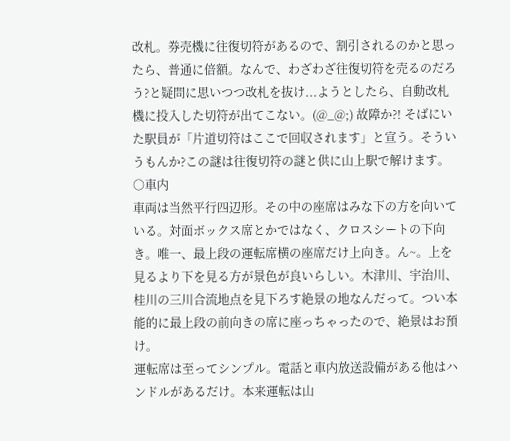改札。券売機に往復切符があるので、割引されるのかと思ったら、普通に倍額。なんで、わざわざ往復切符を売るのだろう?と疑問に思いつつ改札を抜け...ようとしたら、自動改札機に投入した切符が出てこない。(@_@;) 故障か?! そばにいた駅員が「片道切符はここで回収されます」と宣う。そういうもんか?この謎は往復切符の謎と供に山上駅で解けます。
○車内
車両は当然平行四辺形。その中の座席はみな下の方を向いている。対面ボックス席とかではなく、クロスシートの下向き。唯一、最上段の運転席横の座席だけ上向き。ん~。上を見るより下を見る方が景色が良いらしい。木津川、宇治川、桂川の三川合流地点を見下ろす絶景の地なんだって。つい本能的に最上段の前向きの席に座っちゃったので、絶景はお預け。
運転席は至ってシンプル。電話と車内放送設備がある他はハンドルがあるだけ。本来運転は山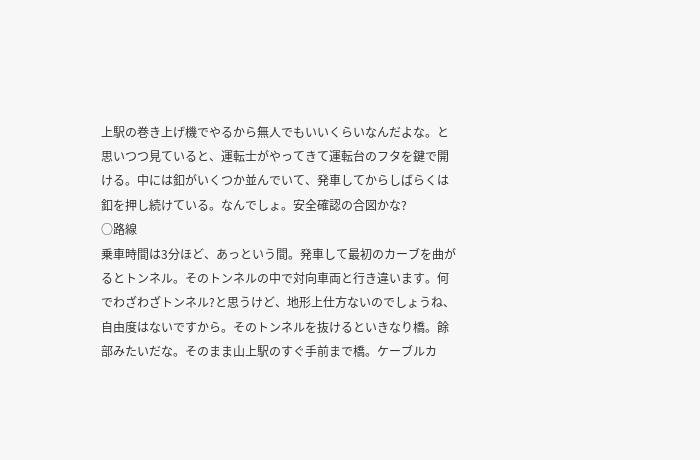上駅の巻き上げ機でやるから無人でもいいくらいなんだよな。と思いつつ見ていると、運転士がやってきて運転台のフタを鍵で開ける。中には釦がいくつか並んでいて、発車してからしばらくは釦を押し続けている。なんでしょ。安全確認の合図かな?
○路線
乗車時間は3分ほど、あっという間。発車して最初のカーブを曲がるとトンネル。そのトンネルの中で対向車両と行き違います。何でわざわざトンネル?と思うけど、地形上仕方ないのでしょうね、自由度はないですから。そのトンネルを抜けるといきなり橋。餘部みたいだな。そのまま山上駅のすぐ手前まで橋。ケーブルカ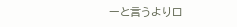ーと言うよりロ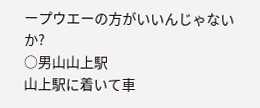ープウエーの方がいいんじゃないか?
○男山山上駅
山上駅に着いて車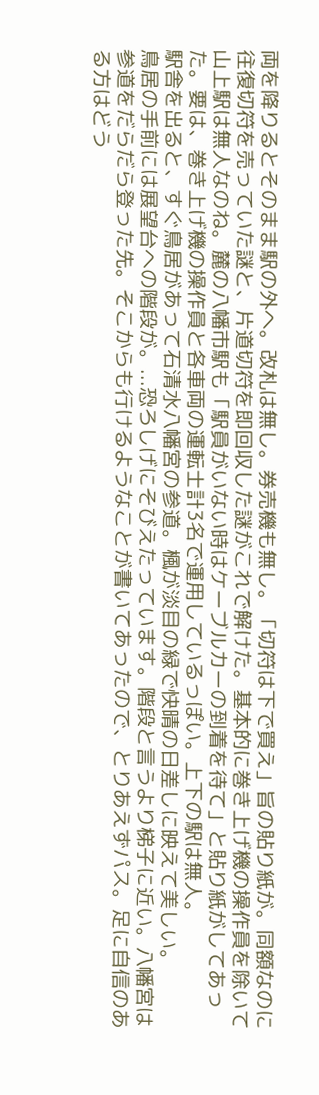両を降りるとそのまま駅の外へ。改札は無し。券売機も無し。「切符は下で買え」旨の貼り紙が。同額なのに往復切符を売っていた謎と、片道切符を即回収した謎がこれで解けた。基本的に巻き上げ機の操作員を除いて山上駅は無人なのね。麓の八幡市駅も「駅員がいない時はケーブルカーの到着を待て」と貼り紙がしてあった。要は、巻き上げ機の操作員と各車両の運転士計3名で運用しているっぽい。上下の駅は無人。
駅舎を出ると、すぐ鳥居があって石清水八幡宮の参道。楓が淡目の緑で快晴の日差しに映えて美しい。
鳥居の手前には展望台への階段が。...恐ろしげにそびえたっています。階段と言うより梯子に近い。八幡宮は参道をだらだら登った先。そこからも行けるようなことが書いてあったので、とりあえずパス。足に自信のある方はどう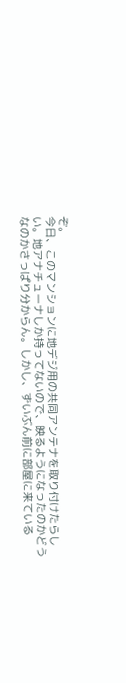ぞ。
今日、このマンションに地デジ用の共同アンテナを取り付けたらしい。地アナチューナしか持ってないので、映るようになったのかどうなのかさっぱり分からん。しかし、ずいぶん前に部屋に来ている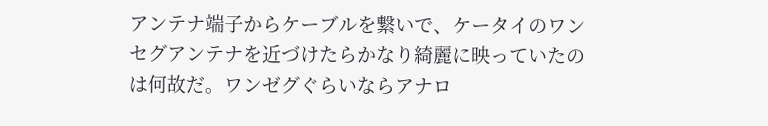アンテナ端子からケーブルを繋いで、ケータイのワンセグアンテナを近づけたらかなり綺麗に映っていたのは何故だ。ワンゼグぐらいならアナロ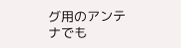グ用のアンテナでも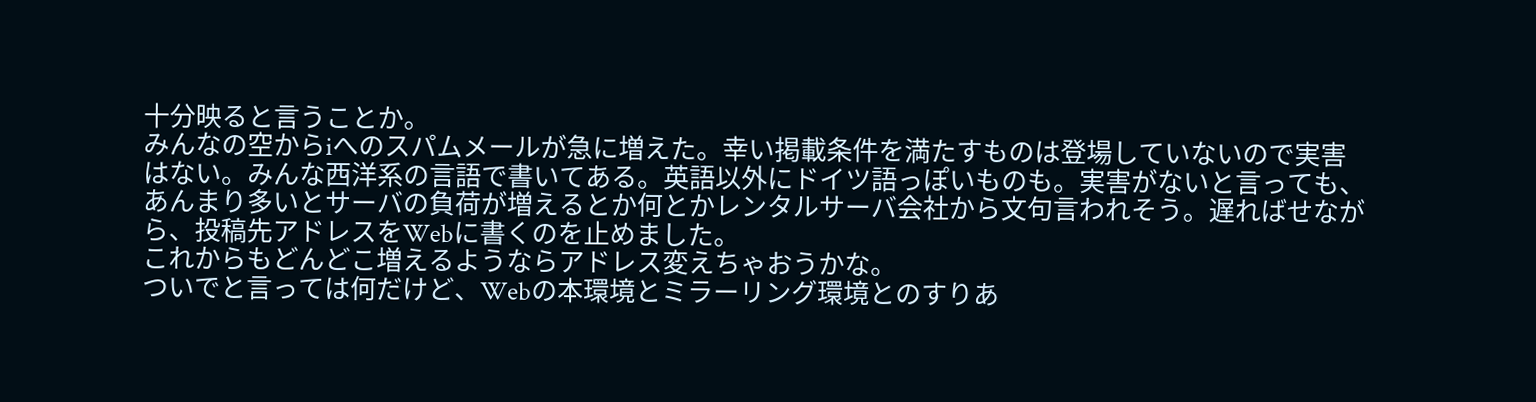十分映ると言うことか。
みんなの空からiへのスパムメールが急に増えた。幸い掲載条件を満たすものは登場していないので実害はない。みんな西洋系の言語で書いてある。英語以外にドイツ語っぽいものも。実害がないと言っても、あんまり多いとサーバの負荷が増えるとか何とかレンタルサーバ会社から文句言われそう。遅ればせながら、投稿先アドレスをWebに書くのを止めました。
これからもどんどこ増えるようならアドレス変えちゃおうかな。
ついでと言っては何だけど、Webの本環境とミラーリング環境とのすりあ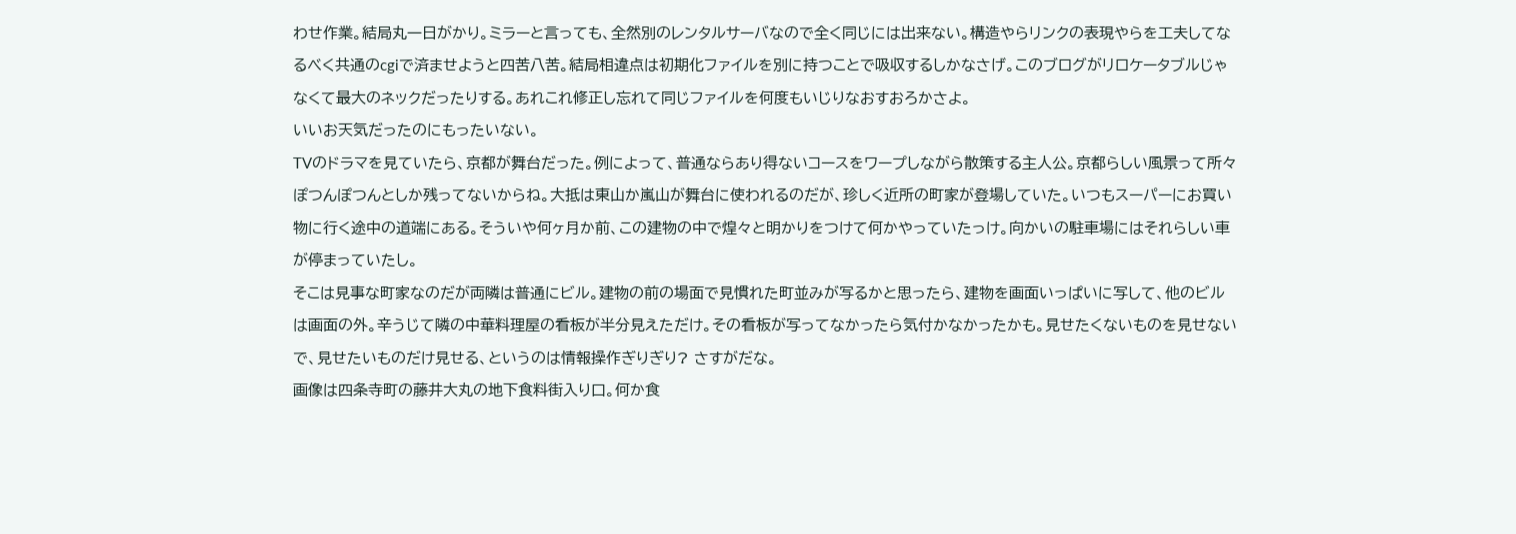わせ作業。結局丸一日がかり。ミラーと言っても、全然別のレンタルサーバなので全く同じには出来ない。構造やらリンクの表現やらを工夫してなるべく共通のcgiで済ませようと四苦八苦。結局相違点は初期化ファイルを別に持つことで吸収するしかなさげ。このブログがリロケータブルじゃなくて最大のネックだったりする。あれこれ修正し忘れて同じファイルを何度もいじりなおすおろかさよ。
いいお天気だったのにもったいない。
TVのドラマを見ていたら、京都が舞台だった。例によって、普通ならあり得ないコースをワープしながら散策する主人公。京都らしい風景って所々ぽつんぽつんとしか残ってないからね。大抵は東山か嵐山が舞台に使われるのだが、珍しく近所の町家が登場していた。いつもスーパーにお買い物に行く途中の道端にある。そういや何ヶ月か前、この建物の中で煌々と明かりをつけて何かやっていたっけ。向かいの駐車場にはそれらしい車が停まっていたし。
そこは見事な町家なのだが両隣は普通にビル。建物の前の場面で見慣れた町並みが写るかと思ったら、建物を画面いっぱいに写して、他のビルは画面の外。辛うじて隣の中華料理屋の看板が半分見えただけ。その看板が写ってなかったら気付かなかったかも。見せたくないものを見せないで、見せたいものだけ見せる、というのは情報操作ぎりぎり? さすがだな。
画像は四条寺町の藤井大丸の地下食料街入り口。何か食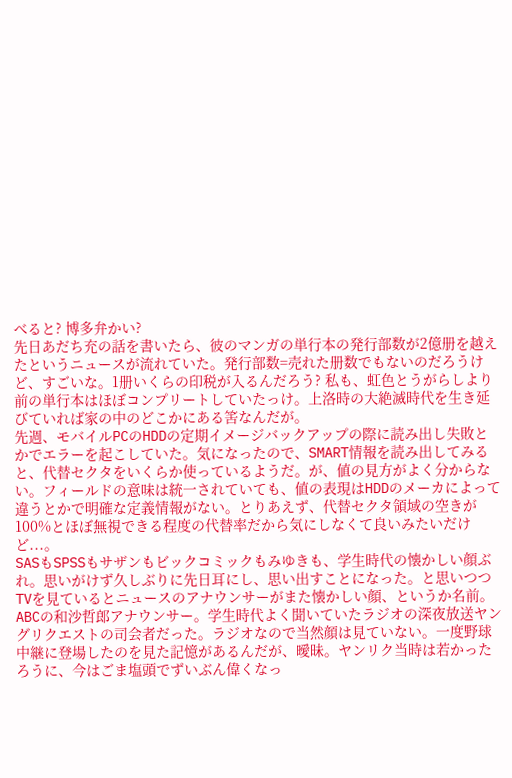べると? 博多弁かい?
先日あだち充の話を書いたら、彼のマンガの単行本の発行部数が2億册を越えたというニュースが流れていた。発行部数=売れた册数でもないのだろうけど、すごいな。1册いくらの印税が入るんだろう? 私も、虹色とうがらしより前の単行本はほぼコンプリートしていたっけ。上洛時の大絶滅時代を生き延びていれば家の中のどこかにある筈なんだが。
先週、モバイルPCのHDDの定期イメージバックアップの際に読み出し失敗とかでエラーを起こしていた。気になったので、SMART情報を読み出してみると、代替セクタをいくらか使っているようだ。が、値の見方がよく分からない。フィールドの意味は統一されていても、値の表現はHDDのメーカによって違うとかで明確な定義情報がない。とりあえず、代替セクタ領域の空きが100%とほぼ無視できる程度の代替率だから気にしなくて良いみたいだけど...。
SASもSPSSもサザンもビックコミックもみゆきも、学生時代の懐かしい顔ぶれ。思いがけず久しぶりに先日耳にし、思い出すことになった。と思いつつTVを見ているとニュースのアナウンサーがまた懐かしい顔、というか名前。ABCの和沙哲郎アナウンサー。学生時代よく聞いていたラジオの深夜放送ヤングリクエストの司会者だった。ラジオなので当然顔は見ていない。一度野球中継に登場したのを見た記憶があるんだが、曖昧。ヤンリク当時は若かったろうに、今はごま塩頭でずいぶん偉くなっ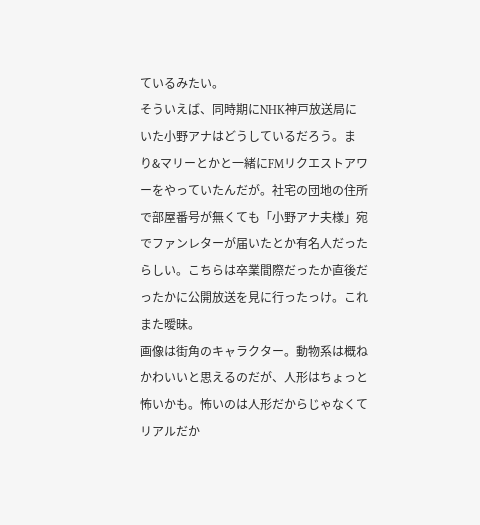ているみたい。
そういえば、同時期にNHK神戸放送局にいた小野アナはどうしているだろう。まり&マリーとかと一緒にFMリクエストアワーをやっていたんだが。社宅の団地の住所で部屋番号が無くても「小野アナ夫様」宛でファンレターが届いたとか有名人だったらしい。こちらは卒業間際だったか直後だったかに公開放送を見に行ったっけ。これまた曖昧。
画像は街角のキャラクター。動物系は概ねかわいいと思えるのだが、人形はちょっと怖いかも。怖いのは人形だからじゃなくてリアルだか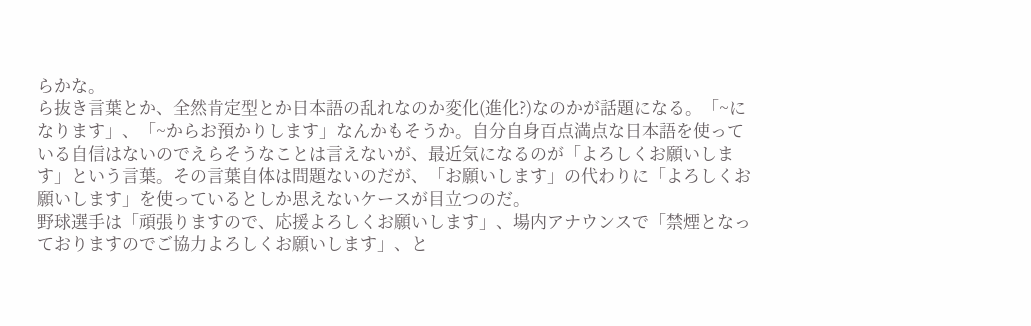らかな。
ら抜き言葉とか、全然肯定型とか日本語の乱れなのか変化(進化?)なのかが話題になる。「~になります」、「~からお預かりします」なんかもそうか。自分自身百点満点な日本語を使っている自信はないのでえらそうなことは言えないが、最近気になるのが「よろしくお願いします」という言葉。その言葉自体は問題ないのだが、「お願いします」の代わりに「よろしくお願いします」を使っているとしか思えないケースが目立つのだ。
野球選手は「頑張りますので、応援よろしくお願いします」、場内アナウンスで「禁煙となっておりますのでご協力よろしくお願いします」、と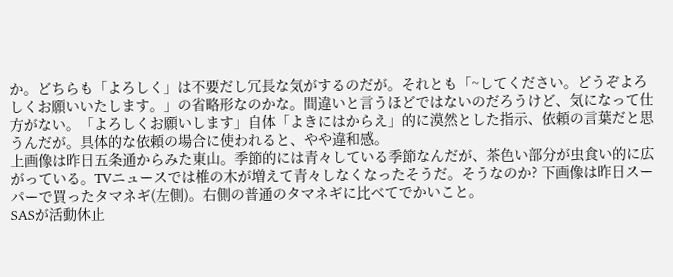か。どちらも「よろしく」は不要だし冗長な気がするのだが。それとも「~してください。どうぞよろしくお願いいたします。」の省略形なのかな。間違いと言うほどではないのだろうけど、気になって仕方がない。「よろしくお願いします」自体「よきにはからえ」的に漠然とした指示、依頼の言葉だと思うんだが。具体的な依頼の場合に使われると、やや違和感。
上画像は昨日五条通からみた東山。季節的には青々している季節なんだが、茶色い部分が虫食い的に広がっている。TVニュースでは椎の木が増えて青々しなくなったそうだ。そうなのか? 下画像は昨日スーパーで買ったタマネギ(左側)。右側の普通のタマネギに比べてでかいこと。
SASが活動休止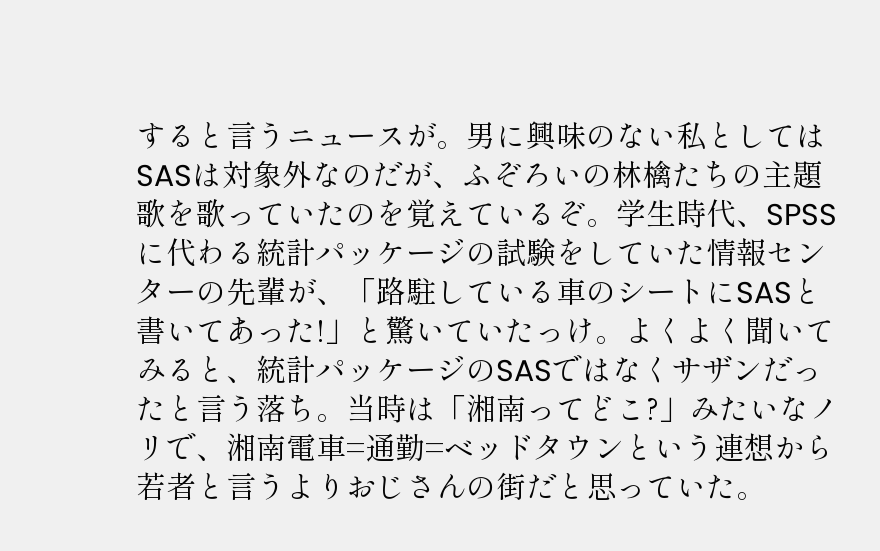すると言うニュースが。男に興味のない私としてはSASは対象外なのだが、ふぞろいの林檎たちの主題歌を歌っていたのを覚えているぞ。学生時代、SPSSに代わる統計パッケージの試験をしていた情報センターの先輩が、「路駐している車のシートにSASと書いてあった!」と驚いていたっけ。よくよく聞いてみると、統計パッケージのSASではなくサザンだったと言う落ち。当時は「湘南ってどこ?」みたいなノリで、湘南電車=通勤=ベッドタウンという連想から若者と言うよりおじさんの街だと思っていた。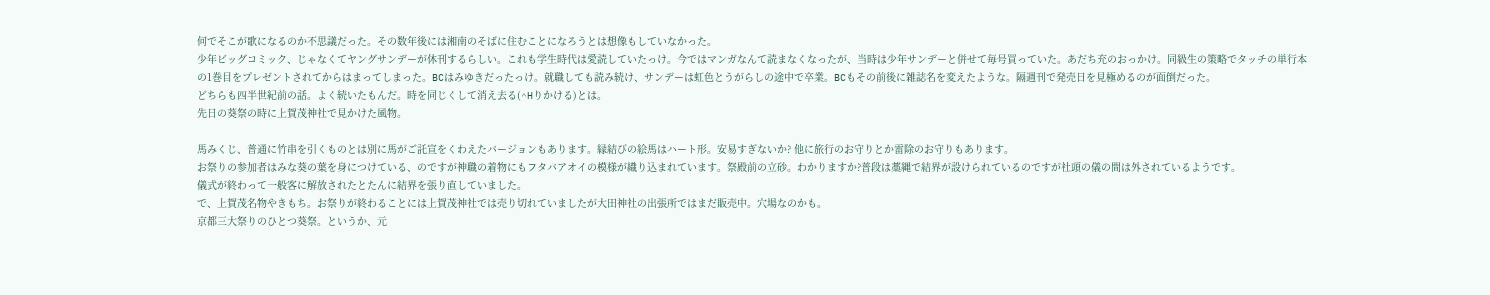何でそこが歌になるのか不思議だった。その数年後には湘南のそばに住むことになろうとは想像もしていなかった。
少年ビッグコミック、じゃなくてヤングサンデーが休刊するらしい。これも学生時代は愛読していたっけ。今ではマンガなんて読まなくなったが、当時は少年サンデーと併せて毎号買っていた。あだち充のおっかけ。同級生の策略でタッチの単行本の1巻目をプレゼントされてからはまってしまった。BCはみゆきだったっけ。就職しても読み続け、サンデーは虹色とうがらしの途中で卒業。BCもその前後に雑誌名を変えたような。隔週刊で発売日を見極めるのが面倒だった。
どちらも四半世紀前の話。よく続いたもんだ。時を同じくして消え去る(^Hりかける)とは。
先日の葵祭の時に上賀茂神社で見かけた風物。

馬みくじ、普通に竹串を引くものとは別に馬がご託宣をくわえたバージョンもあります。縁結びの絵馬はハート形。安易すぎないか? 他に旅行のお守りとか雷除のお守りもあります。
お祭りの参加者はみな葵の葉を身につけている、のですが神職の着物にもフタバアオイの模様が織り込まれています。祭殿前の立砂。わかりますか?普段は藁縄で結界が設けられているのですが社頭の儀の間は外されているようです。
儀式が終わって一般客に解放されたとたんに結界を張り直していました。
で、上賀茂名物やきもち。お祭りが終わることには上賀茂神社では売り切れていましたが大田神社の出張所ではまだ販売中。穴場なのかも。
京都三大祭りのひとつ葵祭。というか、元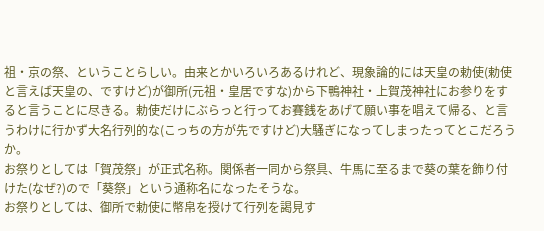祖・京の祭、ということらしい。由来とかいろいろあるけれど、現象論的には天皇の勅使(勅使と言えば天皇の、ですけど)が御所(元祖・皇居ですな)から下鴨神社・上賀茂神社にお参りをすると言うことに尽きる。勅使だけにぶらっと行ってお賽銭をあげて願い事を唱えて帰る、と言うわけに行かず大名行列的な(こっちの方が先ですけど)大騒ぎになってしまったってとこだろうか。
お祭りとしては「賀茂祭」が正式名称。関係者一同から祭具、牛馬に至るまで葵の葉を飾り付けた(なぜ?)ので「葵祭」という通称名になったそうな。
お祭りとしては、御所で勅使に幣帛を授けて行列を謁見す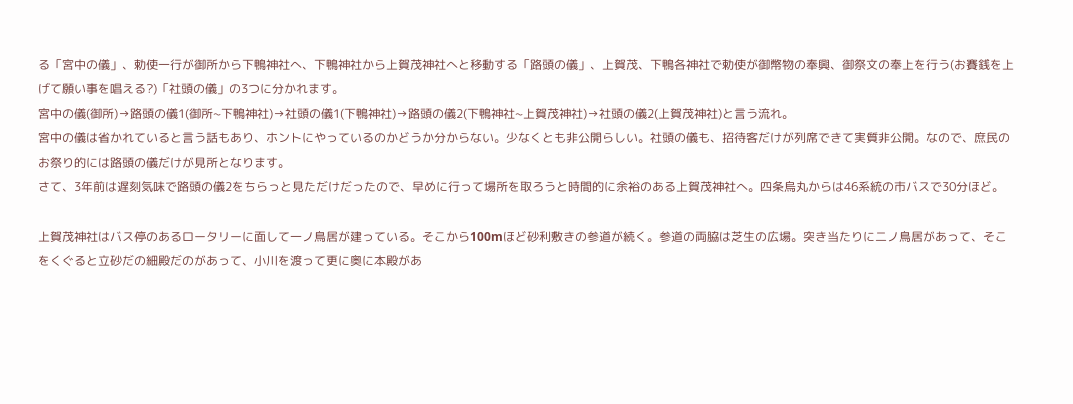る「宮中の儀」、勅使一行が御所から下鴨神社へ、下鴨神社から上賀茂神社へと移動する「路頭の儀」、上賀茂、下鴨各神社で勅使が御幣物の奉興、御祭文の奉上を行う(お賽銭を上げて願い事を唱える?)「社頭の儀」の3つに分かれます。
宮中の儀(御所)→路頭の儀1(御所~下鴨神社)→社頭の儀1(下鴨神社)→路頭の儀2(下鴨神社~上賀茂神社)→社頭の儀2(上賀茂神社)と言う流れ。
宮中の儀は省かれていると言う話もあり、ホントにやっているのかどうか分からない。少なくとも非公開らしい。社頭の儀も、招待客だけが列席できて実質非公開。なので、庶民のお祭り的には路頭の儀だけが見所となります。
さて、3年前は遅刻気味で路頭の儀2をちらっと見ただけだったので、早めに行って場所を取ろうと時間的に余裕のある上賀茂神社へ。四条烏丸からは46系統の市バスで30分ほど。

上賀茂神社はバス停のあるロータリーに面して一ノ鳥居が建っている。そこから100mほど砂利敷きの参道が続く。参道の両脇は芝生の広場。突き当たりに二ノ鳥居があって、そこをくぐると立砂だの細殿だのがあって、小川を渡って更に奥に本殿があ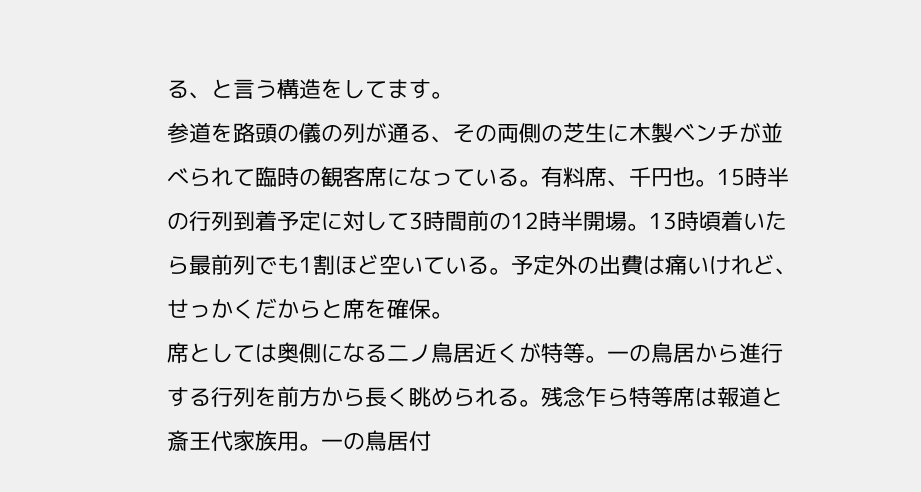る、と言う構造をしてます。
参道を路頭の儀の列が通る、その両側の芝生に木製ベンチが並べられて臨時の観客席になっている。有料席、千円也。15時半の行列到着予定に対して3時間前の12時半開場。13時頃着いたら最前列でも1割ほど空いている。予定外の出費は痛いけれど、せっかくだからと席を確保。
席としては奥側になる二ノ鳥居近くが特等。一の鳥居から進行する行列を前方から長く眺められる。残念乍ら特等席は報道と斎王代家族用。一の鳥居付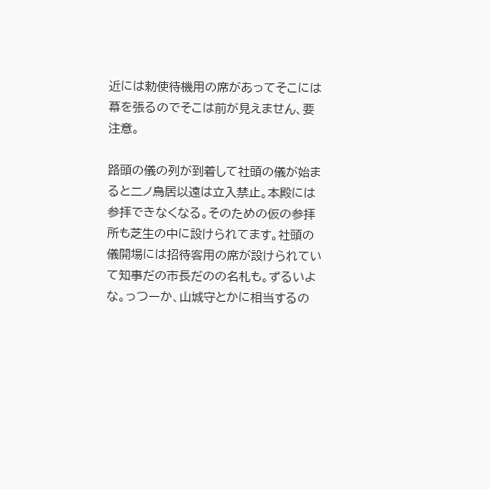近には勅使待機用の席があってそこには幕を張るのでそこは前が見えません、要注意。

路頭の儀の列が到着して社頭の儀が始まると二ノ鳥居以遠は立入禁止。本殿には参拝できなくなる。そのための仮の参拝所も芝生の中に設けられてます。社頭の儀開場には招待客用の席が設けられていて知事だの市長だのの名札も。ずるいよな。っつーか、山城守とかに相当するの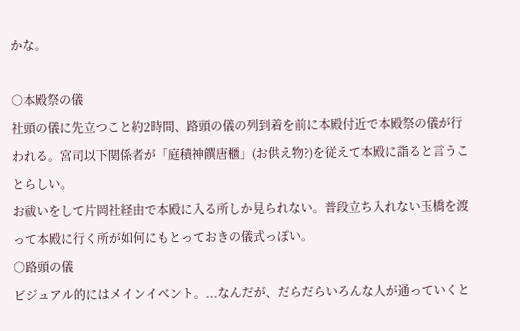かな。

○本殿祭の儀
社頭の儀に先立つこと約2時間、路頭の儀の列到着を前に本殿付近で本殿祭の儀が行われる。宮司以下関係者が「庭積神饌唐櫃」(お供え物?)を従えて本殿に詣ると言うことらしい。
お祓いをして片岡社経由で本殿に入る所しか見られない。普段立ち入れない玉橋を渡って本殿に行く所が如何にもとっておきの儀式っぽい。
○路頭の儀
ビジュアル的にはメインイベント。...なんだが、だらだらいろんな人が通っていくと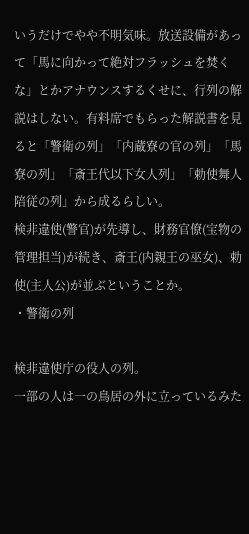いうだけでやや不明気味。放送設備があって「馬に向かって絶対フラッシュを焚くな」とかアナウンスするくせに、行列の解説はしない。有料席でもらった解説書を見ると「警衛の列」「内蔵寮の官の列」「馬寮の列」「斎王代以下女人列」「勅使舞人陪従の列」から成るらしい。
検非違使(警官)が先導し、財務官僚(宝物の管理担当)が続き、斎王(内親王の巫女)、勅使(主人公)が並ぶということか。
・警衛の列

検非違使庁の役人の列。
一部の人は一の鳥居の外に立っているみた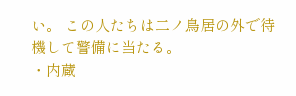い。 この人たちは二ノ鳥居の外で待機して警備に当たる。
・内蔵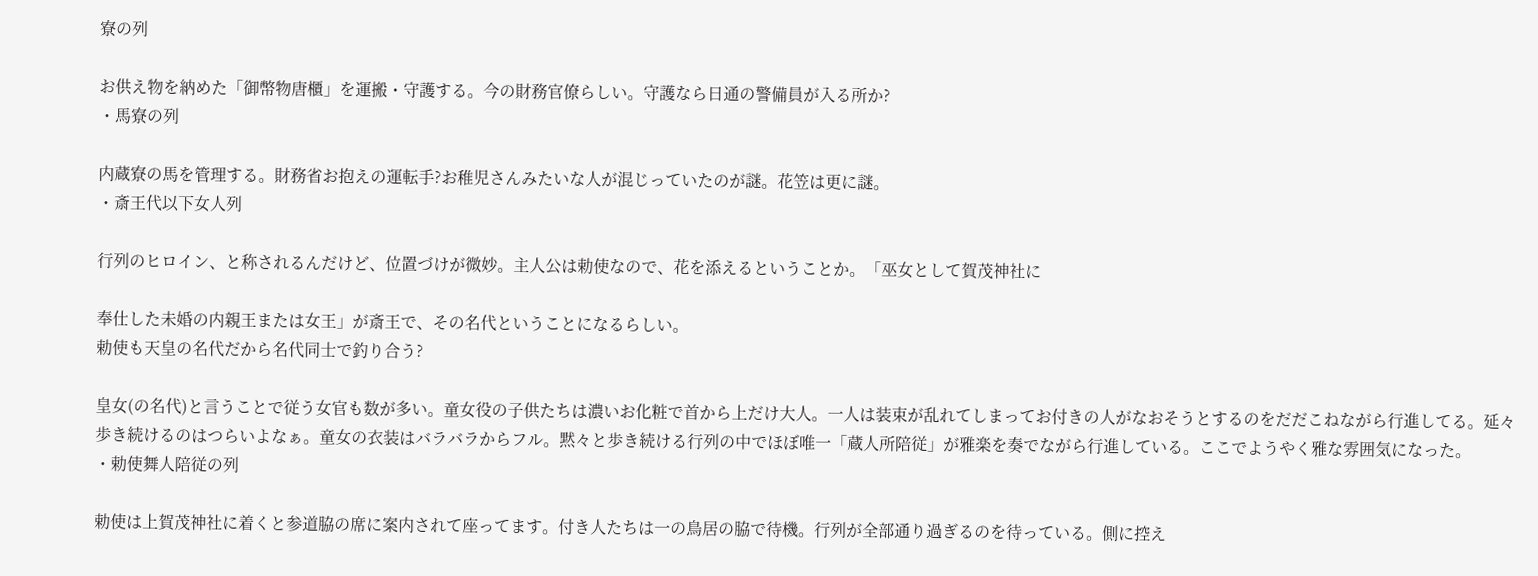寮の列

お供え物を納めた「御幣物唐櫃」を運搬・守護する。今の財務官僚らしい。守護なら日通の警備員が入る所か?
・馬寮の列

内蔵寮の馬を管理する。財務省お抱えの運転手?お稚児さんみたいな人が混じっていたのが謎。花笠は更に謎。
・斎王代以下女人列

行列のヒロイン、と称されるんだけど、位置づけが微妙。主人公は勅使なので、花を添えるということか。「巫女として賀茂神社に

奉仕した未婚の内親王または女王」が斎王で、その名代ということになるらしい。
勅使も天皇の名代だから名代同士で釣り合う?

皇女(の名代)と言うことで従う女官も数が多い。童女役の子供たちは濃いお化粧で首から上だけ大人。一人は装束が乱れてしまってお付きの人がなおそうとするのをだだこねながら行進してる。延々歩き続けるのはつらいよなぁ。童女の衣装はバラバラからフル。黙々と歩き続ける行列の中でほぼ唯一「蔵人所陪従」が雅楽を奏でながら行進している。ここでようやく雅な雰囲気になった。
・勅使舞人陪従の列

勅使は上賀茂神社に着くと参道脇の席に案内されて座ってます。付き人たちは一の鳥居の脇で待機。行列が全部通り過ぎるのを待っている。側に控え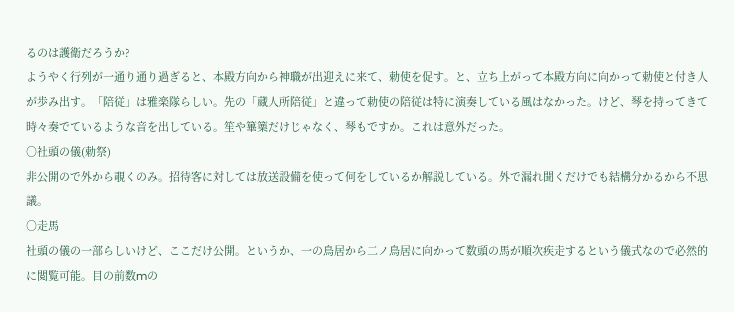るのは護衛だろうか?
ようやく行列が一通り通り過ぎると、本殿方向から神職が出迎えに来て、勅使を促す。と、立ち上がって本殿方向に向かって勅使と付き人が歩み出す。「陪従」は雅楽隊らしい。先の「蔵人所陪従」と違って勅使の陪従は特に演奏している風はなかった。けど、琴を持ってきて時々奏でているような音を出している。笙や篳篥だけじゃなく、琴もですか。これは意外だった。
○社頭の儀(勅祭)
非公開ので外から覗くのみ。招待客に対しては放送設備を使って何をしているか解説している。外で漏れ聞くだけでも結構分かるから不思議。
○走馬
社頭の儀の一部らしいけど、ここだけ公開。というか、一の鳥居から二ノ鳥居に向かって数頭の馬が順次疾走するという儀式なので必然的に閲覧可能。目の前数mの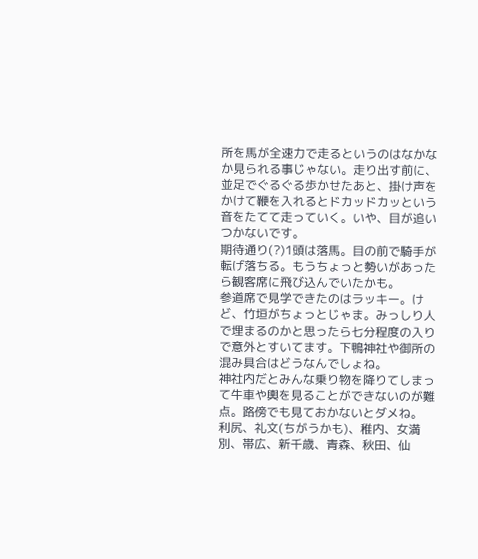所を馬が全速力で走るというのはなかなか見られる事じゃない。走り出す前に、並足でぐるぐる歩かせたあと、掛け声をかけて鞭を入れるとドカッドカッという音をたてて走っていく。いや、目が追いつかないです。
期待通り(?)1頭は落馬。目の前で騎手が転げ落ちる。もうちょっと勢いがあったら観客席に飛び込んでいたかも。
参道席で見学できたのはラッキー。けど、竹垣がちょっとじゃま。みっしり人で埋まるのかと思ったら七分程度の入りで意外とすいてます。下鴨神社や御所の混み具合はどうなんでしょね。
神社内だとみんな乗り物を降りてしまって牛車や輿を見ることができないのが難点。路傍でも見ておかないとダメね。
利尻、礼文(ちがうかも)、稚内、女満別、帯広、新千歳、青森、秋田、仙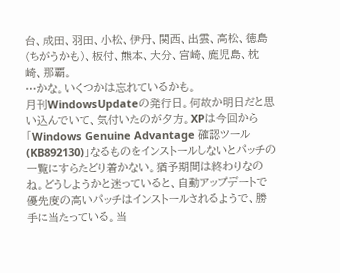台、成田、羽田、小松、伊丹、関西、出雲、高松、徳島(ちがうかも)、板付、熊本、大分、宮崎、鹿児島、枕崎、那覇。
…かな。いくつかは忘れているかも。
月刊WindowsUpdateの発行日。何故か明日だと思い込んでいて、気付いたのが夕方。XPは今回から「Windows Genuine Advantage 確認ツール (KB892130)」なるものをインストールしないとパッチの一覧にすらたどり着かない。猶予期間は終わりなのね。どうしようかと迷っていると、自動アップデートで優先度の高いパッチはインストールされるようで、勝手に当たっている。当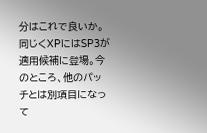分はこれで良いか。
同じくXPにはSP3が適用候補に登場。今のところ、他のパッチとは別項目になって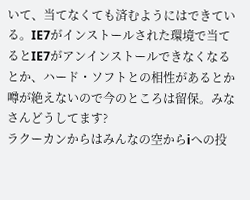いて、当てなくても済むようにはできている。IE7がインストールされた環境で当てるとIE7がアンインストールできなくなるとか、ハード・ソフトとの相性があるとか噂が絶えないので今のところは留保。みなさんどうしてます?
ラクーカンからはみんなの空からiへの投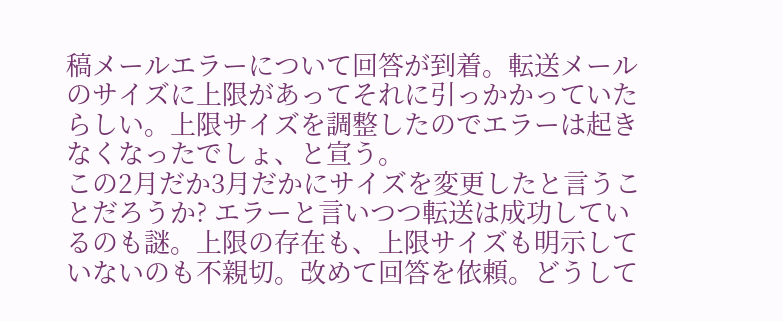稿メールエラーについて回答が到着。転送メールのサイズに上限があってそれに引っかかっていたらしい。上限サイズを調整したのでエラーは起きなくなったでしょ、と宣う。
この2月だか3月だかにサイズを変更したと言うことだろうか? エラーと言いつつ転送は成功しているのも謎。上限の存在も、上限サイズも明示していないのも不親切。改めて回答を依頼。どうして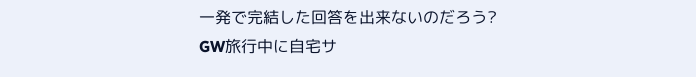一発で完結した回答を出来ないのだろう?
GW旅行中に自宅サ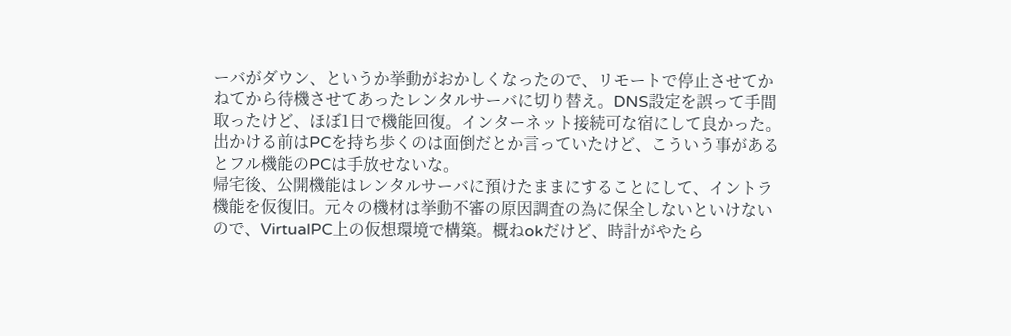ーバがダウン、というか挙動がおかしくなったので、リモートで停止させてかねてから待機させてあったレンタルサーバに切り替え。DNS設定を誤って手間取ったけど、ほぼ1日で機能回復。インターネット接続可な宿にして良かった。出かける前はPCを持ち歩くのは面倒だとか言っていたけど、こういう事があるとフル機能のPCは手放せないな。
帰宅後、公開機能はレンタルサーバに預けたままにすることにして、イントラ機能を仮復旧。元々の機材は挙動不審の原因調査の為に保全しないといけないので、VirtualPC上の仮想環境で構築。概ねokだけど、時計がやたら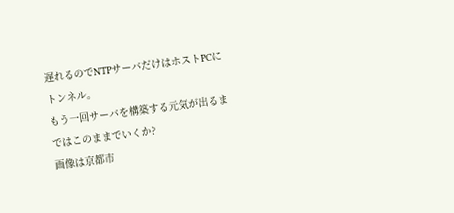遅れるのでNTPサーバだけはホストPCにトンネル。
もう一回サーバを構築する元気が出るまではこのままでいくか?
画像は京都市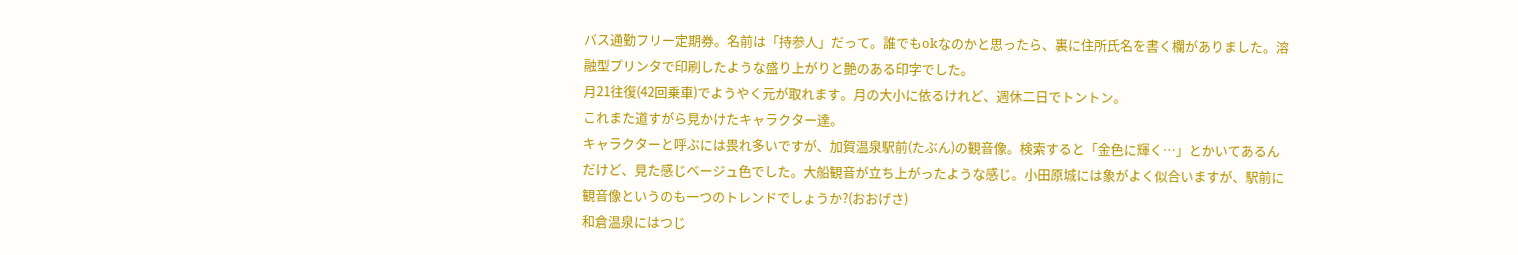バス通勤フリー定期券。名前は「持参人」だって。誰でもokなのかと思ったら、裏に住所氏名を書く欄がありました。溶融型プリンタで印刷したような盛り上がりと艶のある印字でした。
月21往復(42回乗車)でようやく元が取れます。月の大小に依るけれど、週休二日でトントン。
これまた道すがら見かけたキャラクター達。
キャラクターと呼ぶには畏れ多いですが、加賀温泉駅前(たぶん)の観音像。検索すると「金色に輝く…」とかいてあるんだけど、見た感じベージュ色でした。大船観音が立ち上がったような感じ。小田原城には象がよく似合いますが、駅前に観音像というのも一つのトレンドでしょうか?(おおげさ)
和倉温泉にはつじ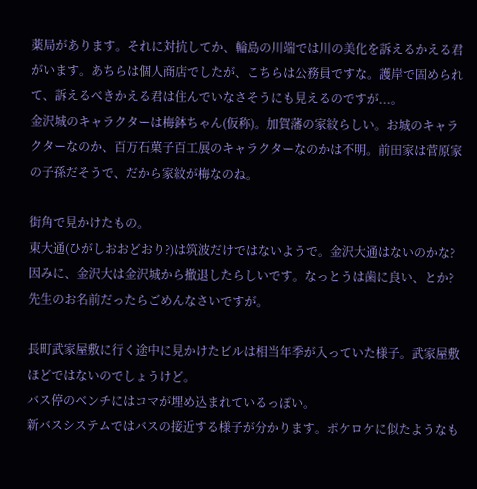薬局があります。それに対抗してか、輪島の川端では川の美化を訴えるかえる君がいます。あちらは個人商店でしたが、こちらは公務員ですな。護岸で固められて、訴えるべきかえる君は住んでいなさそうにも見えるのですが...。
金沢城のキャラクターは梅鉢ちゃん(仮称)。加賀藩の家紋らしい。お城のキャラクターなのか、百万石菓子百工展のキャラクターなのかは不明。前田家は菅原家の子孫だそうで、だから家紋が梅なのね。

街角で見かけたもの。
東大通(ひがしおおどおり?)は筑波だけではないようで。金沢大通はないのかな? 因みに、金沢大は金沢城から撤退したらしいです。なっとうは歯に良い、とか? 先生のお名前だったらごめんなさいですが。

長町武家屋敷に行く途中に見かけたビルは相当年季が入っていた様子。武家屋敷ほどではないのでしょうけど。
バス停のベンチにはコマが埋め込まれているっぽい。
新バスシステムではバスの接近する様子が分かります。ポケロケに似たようなも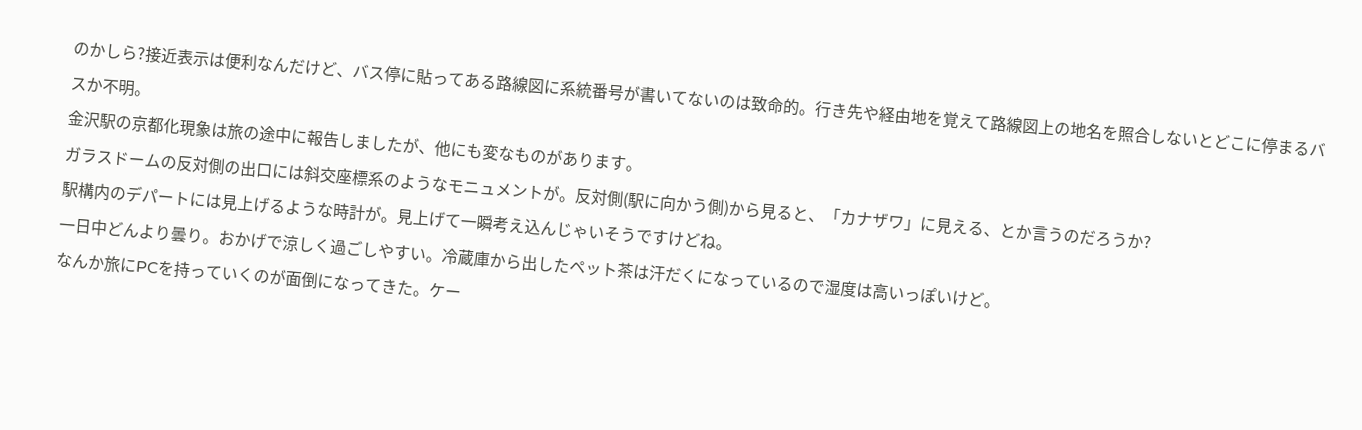のかしら?接近表示は便利なんだけど、バス停に貼ってある路線図に系統番号が書いてないのは致命的。行き先や経由地を覚えて路線図上の地名を照合しないとどこに停まるバスか不明。
金沢駅の京都化現象は旅の途中に報告しましたが、他にも変なものがあります。
ガラスドームの反対側の出口には斜交座標系のようなモニュメントが。反対側(駅に向かう側)から見ると、「カナザワ」に見える、とか言うのだろうか?
駅構内のデパートには見上げるような時計が。見上げて一瞬考え込んじゃいそうですけどね。
一日中どんより曇り。おかげで涼しく過ごしやすい。冷蔵庫から出したペット茶は汗だくになっているので湿度は高いっぽいけど。
なんか旅にPCを持っていくのが面倒になってきた。ケー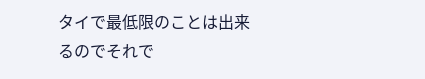タイで最低限のことは出来るのでそれで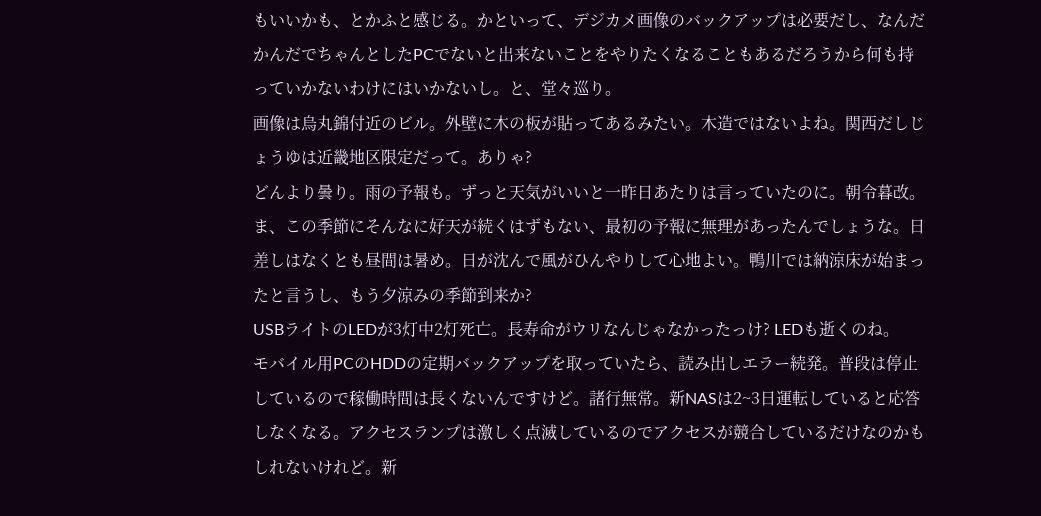もいいかも、とかふと感じる。かといって、デジカメ画像のバックアップは必要だし、なんだかんだでちゃんとしたPCでないと出来ないことをやりたくなることもあるだろうから何も持っていかないわけにはいかないし。と、堂々巡り。
画像は烏丸錦付近のビル。外壁に木の板が貼ってあるみたい。木造ではないよね。関西だしじょうゆは近畿地区限定だって。ありゃ?
どんより曇り。雨の予報も。ずっと天気がいいと一昨日あたりは言っていたのに。朝令暮改。ま、この季節にそんなに好天が続くはずもない、最初の予報に無理があったんでしょうな。日差しはなくとも昼間は暑め。日が沈んで風がひんやりして心地よい。鴨川では納涼床が始まったと言うし、もう夕涼みの季節到来か?
USBライトのLEDが3灯中2灯死亡。長寿命がウリなんじゃなかったっけ? LEDも逝くのね。
モバイル用PCのHDDの定期バックアップを取っていたら、読み出しエラー続発。普段は停止しているので稼働時間は長くないんですけど。諸行無常。新NASは2~3日運転していると応答しなくなる。アクセスランプは激しく点滅しているのでアクセスが競合しているだけなのかもしれないけれど。新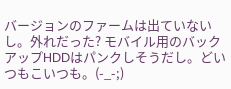バージョンのファームは出ていないし。外れだった? モバイル用のバックアップHDDはパンクしそうだし。どいつもこいつも。(-_-;)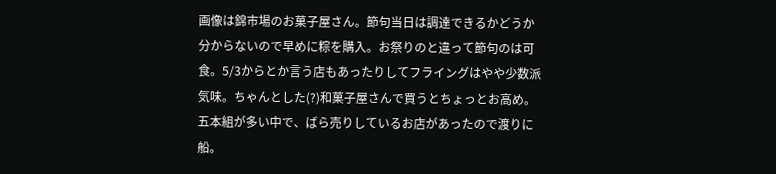画像は錦市場のお菓子屋さん。節句当日は調達できるかどうか分からないので早めに粽を購入。お祭りのと違って節句のは可食。5/3からとか言う店もあったりしてフライングはやや少数派気味。ちゃんとした(?)和菓子屋さんで買うとちょっとお高め。五本組が多い中で、ばら売りしているお店があったので渡りに船。